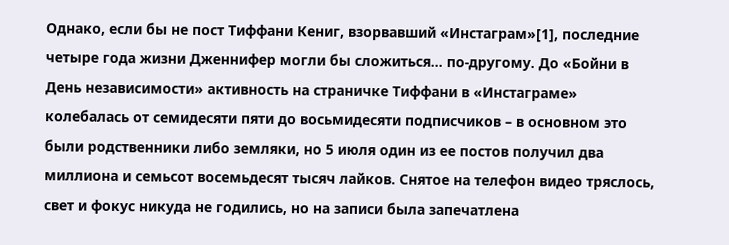Однако, если бы не пост Тиффани Кениг, взорвавший «Инстаграм»[1], последние четыре года жизни Дженнифер могли бы сложиться… по-другому. До «Бойни в День независимости» активность на страничке Тиффани в «Инстаграме» колебалась от семидесяти пяти до восьмидесяти подписчиков – в основном это были родственники либо земляки, но 5 июля один из ее постов получил два миллиона и семьсот восемьдесят тысяч лайков. Снятое на телефон видео тряслось, свет и фокус никуда не годились, но на записи была запечатлена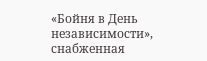«Бойня в День независимости», снабженная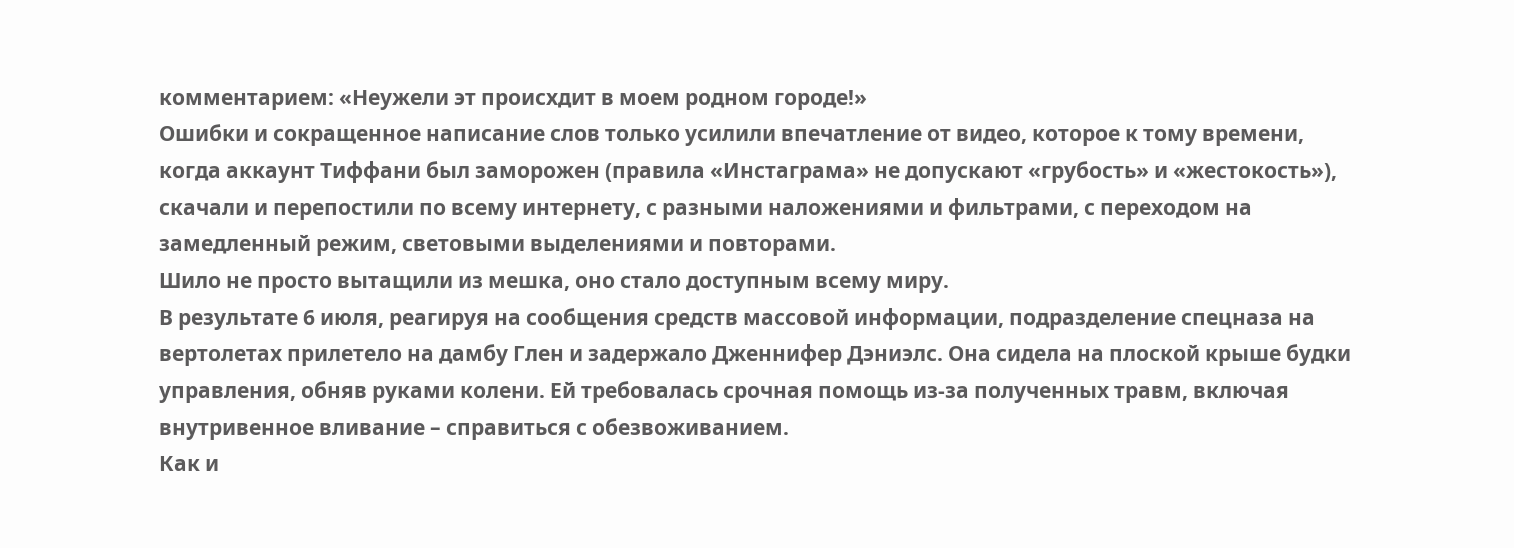комментарием: «Неужели эт происхдит в моем родном городе!»
Ошибки и сокращенное написание слов только усилили впечатление от видео, которое к тому времени, когда аккаунт Тиффани был заморожен (правила «Инстаграма» не допускают «грубость» и «жестокость»), скачали и перепостили по всему интернету, с разными наложениями и фильтрами, с переходом на замедленный режим, световыми выделениями и повторами.
Шило не просто вытащили из мешка, оно стало доступным всему миру.
В результате 6 июля, реагируя на сообщения средств массовой информации, подразделение спецназа на вертолетах прилетело на дамбу Глен и задержало Дженнифер Дэниэлс. Она сидела на плоской крыше будки управления, обняв руками колени. Ей требовалась срочная помощь из-за полученных травм, включая внутривенное вливание – справиться с обезвоживанием.
Как и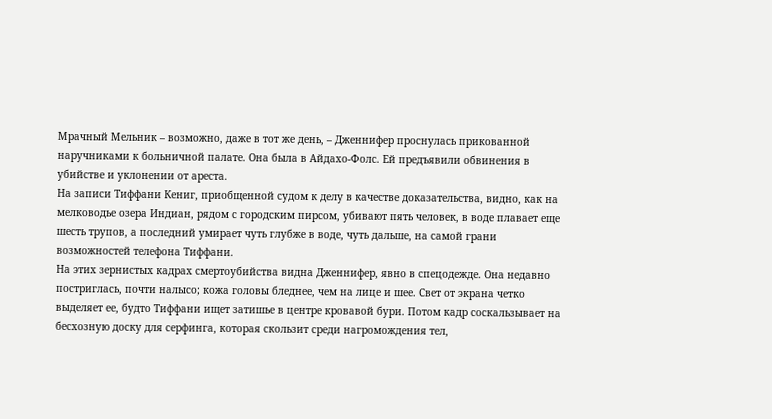Мрачный Мельник – возможно, даже в тот же день, – Дженнифер проснулась прикованной наручниками к больничной палате. Она была в Айдахо-Фолс. Ей предъявили обвинения в убийстве и уклонении от ареста.
На записи Тиффани Кениг, приобщенной судом к делу в качестве доказательства, видно, как на мелководье озера Индиан, рядом с городским пирсом, убивают пять человек, в воде плавает еще шесть трупов, а последний умирает чуть глубже в воде, чуть дальше, на самой грани возможностей телефона Тиффани.
На этих зернистых кадрах смертоубийства видна Дженнифер, явно в спецодежде. Она недавно постриглась, почти налысо; кожа головы бледнее, чем на лице и шее. Свет от экрана четко выделяет ее, будто Тиффани ищет затишье в центре кровавой бури. Потом кадр соскальзывает на бесхозную доску для серфинга, которая скользит среди нагромождения тел,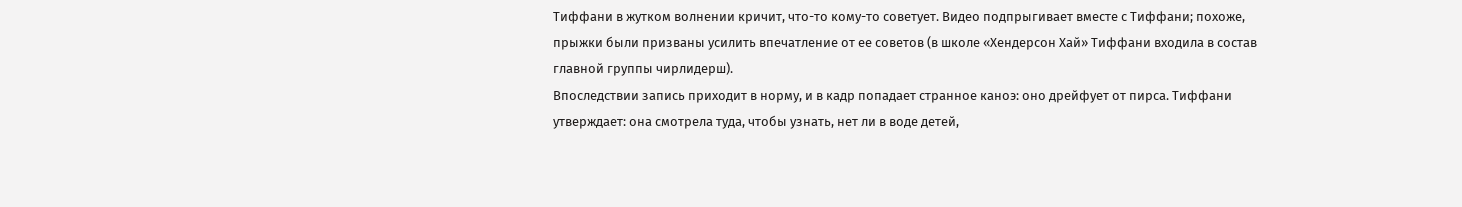Тиффани в жутком волнении кричит, что-то кому-то советует. Видео подпрыгивает вместе с Тиффани; похоже, прыжки были призваны усилить впечатление от ее советов (в школе «Хендерсон Хай» Тиффани входила в состав главной группы чирлидерш).
Впоследствии запись приходит в норму, и в кадр попадает странное каноэ: оно дрейфует от пирса. Тиффани утверждает: она смотрела туда, чтобы узнать, нет ли в воде детей,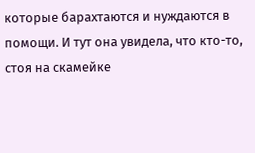которые барахтаются и нуждаются в помощи. И тут она увидела, что кто-то, стоя на скамейке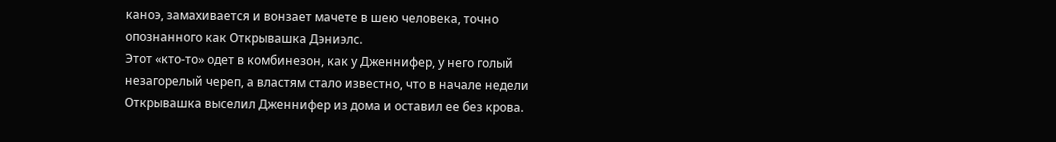каноэ, замахивается и вонзает мачете в шею человека, точно опознанного как Открывашка Дэниэлс.
Этот «кто-то» одет в комбинезон, как у Дженнифер, у него голый незагорелый череп, а властям стало известно, что в начале недели Открывашка выселил Дженнифер из дома и оставил ее без крова.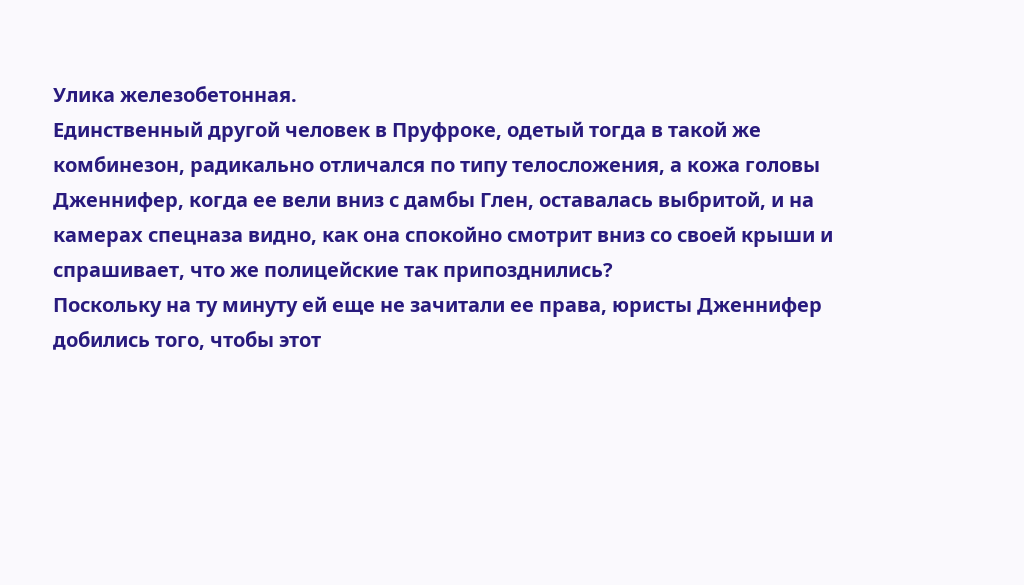Улика железобетонная.
Единственный другой человек в Пруфроке, одетый тогда в такой же комбинезон, радикально отличался по типу телосложения, а кожа головы Дженнифер, когда ее вели вниз с дамбы Глен, оставалась выбритой, и на камерах спецназа видно, как она спокойно смотрит вниз со своей крыши и спрашивает, что же полицейские так припозднились?
Поскольку на ту минуту ей еще не зачитали ее права, юристы Дженнифер добились того, чтобы этот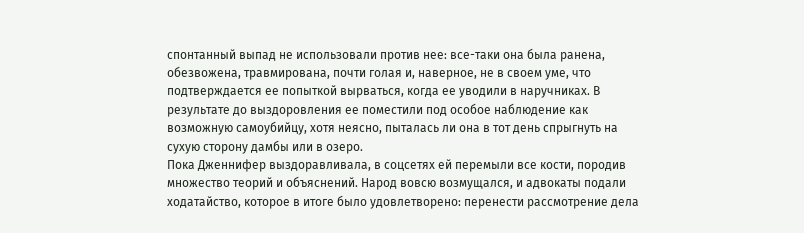спонтанный выпад не использовали против нее: все-таки она была ранена, обезвожена, травмирована, почти голая и, наверное, не в своем уме, что подтверждается ее попыткой вырваться, когда ее уводили в наручниках. В результате до выздоровления ее поместили под особое наблюдение как возможную самоубийцу, хотя неясно, пыталась ли она в тот день спрыгнуть на сухую сторону дамбы или в озеро.
Пока Дженнифер выздоравливала, в соцсетях ей перемыли все кости, породив множество теорий и объяснений. Народ вовсю возмущался, и адвокаты подали ходатайство, которое в итоге было удовлетворено: перенести рассмотрение дела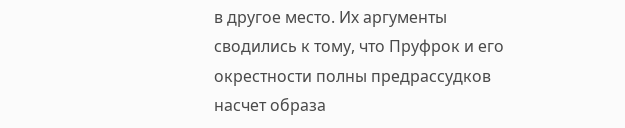в другое место. Их аргументы сводились к тому, что Пруфрок и его окрестности полны предрассудков насчет образа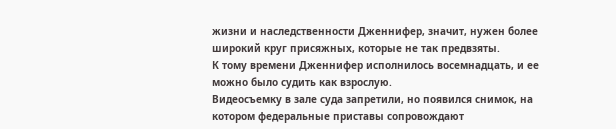жизни и наследственности Дженнифер, значит, нужен более широкий круг присяжных, которые не так предвзяты.
К тому времени Дженнифер исполнилось восемнадцать, и ее можно было судить как взрослую.
Видеосъемку в зале суда запретили, но появился снимок, на котором федеральные приставы сопровождают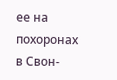ее на похоронах в Свон-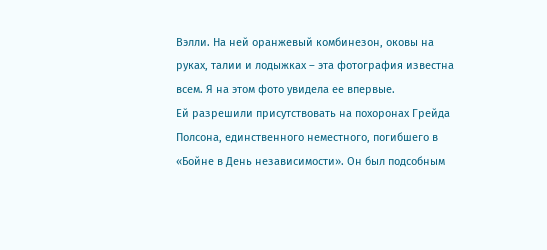Вэлли. На ней оранжевый комбинезон, оковы на руках, талии и лодыжках – эта фотография известна всем. Я на этом фото увидела ее впервые.
Ей разрешили присутствовать на похоронах Грейда Полсона, единственного неместного, погибшего в «Бойне в День независимости». Он был подсобным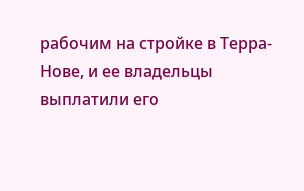рабочим на стройке в Терра-Нове, и ее владельцы выплатили его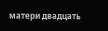матери двадцать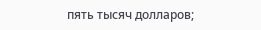пять тысяч долларов;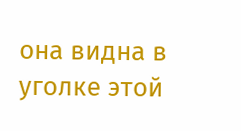она видна в уголке этой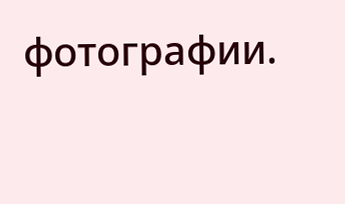фотографии.